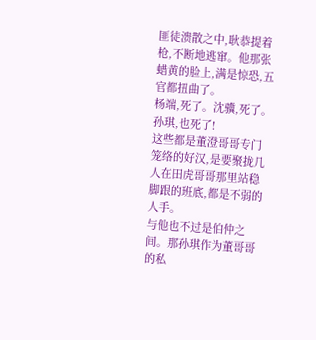匪徒溃散之中,耿恭提着枪,不断地逃窜。他那张蜡黄的脸上,满是惊恐,五官都扭曲了。
杨端,死了。沈骥,死了。孙琪,也死了!
这些都是董澄哥哥专门笼络的好汉,是要聚拢几人在田虎哥哥那里站稳脚跟的班底,都是不弱的人手。
与他也不过是伯仲之间。那孙琪作为董哥哥的私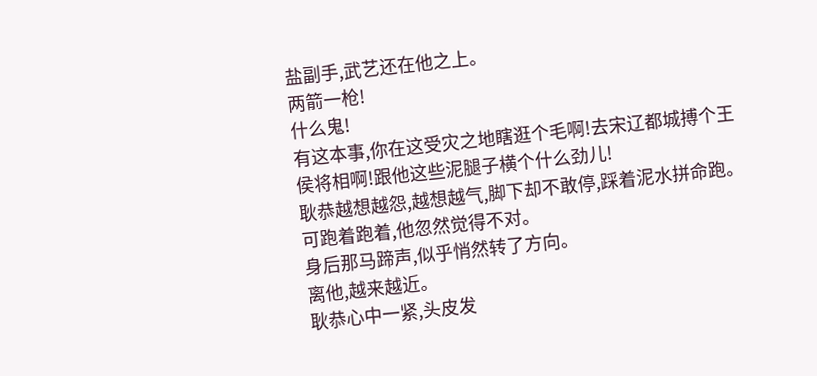盐副手,武艺还在他之上。
两箭一枪!
什么鬼!
有这本事,你在这受灾之地瞎逛个毛啊!去宋辽都城搏个王侯将相啊!跟他这些泥腿子横个什么劲儿!
耿恭越想越怨,越想越气,脚下却不敢停,踩着泥水拼命跑。
可跑着跑着,他忽然觉得不对。
身后那马蹄声,似乎悄然转了方向。
离他,越来越近。
耿恭心中一紧,头皮发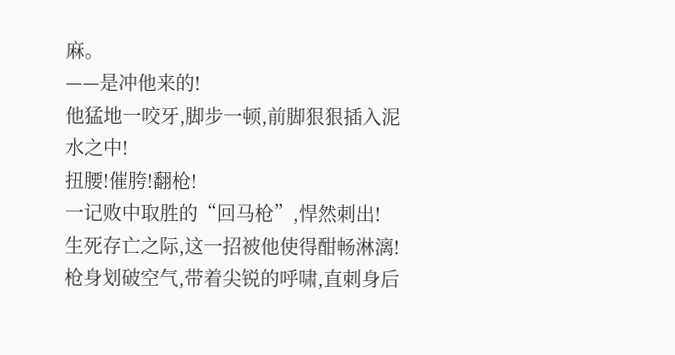麻。
——是冲他来的!
他猛地一咬牙,脚步一顿,前脚狠狠插入泥水之中!
扭腰!催胯!翻枪!
一记败中取胜的“回马枪”,悍然刺出!
生死存亡之际,这一招被他使得酣畅淋漓!枪身划破空气,带着尖锐的呼啸,直刺身后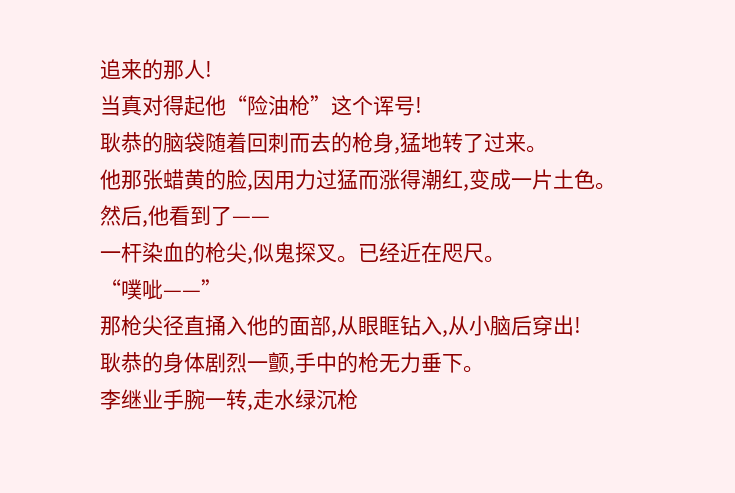追来的那人!
当真对得起他“险油枪”这个诨号!
耿恭的脑袋随着回刺而去的枪身,猛地转了过来。
他那张蜡黄的脸,因用力过猛而涨得潮红,变成一片土色。
然后,他看到了——
一杆染血的枪尖,似鬼探叉。已经近在咫尺。
“噗呲——”
那枪尖径直捅入他的面部,从眼眶钻入,从小脑后穿出!
耿恭的身体剧烈一颤,手中的枪无力垂下。
李继业手腕一转,走水绿沉枪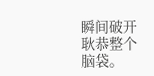瞬间破开耿恭整个脑袋。